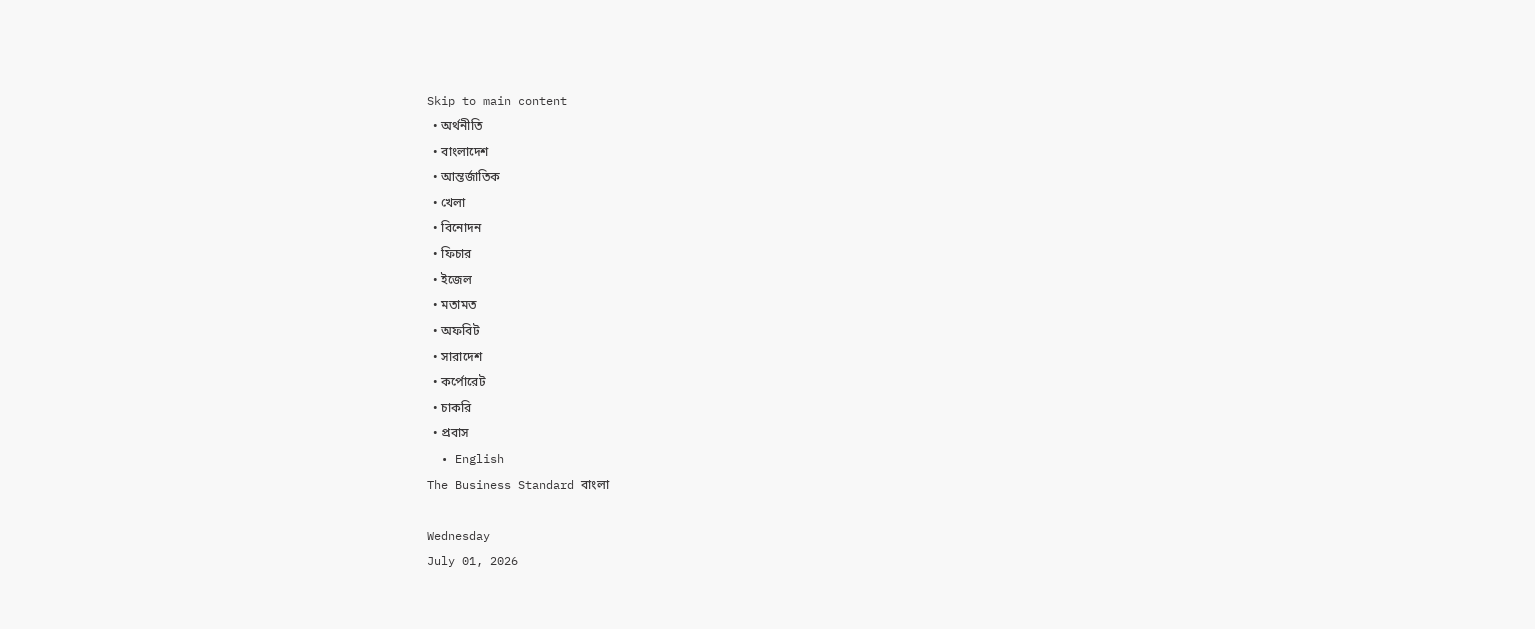Skip to main content
  • অর্থনীতি
  • বাংলাদেশ
  • আন্তর্জাতিক
  • খেলা
  • বিনোদন
  • ফিচার
  • ইজেল
  • মতামত
  • অফবিট
  • সারাদেশ
  • কর্পোরেট
  • চাকরি
  • প্রবাস
  • English
The Business Standard বাংলা

Wednesday
July 01, 2026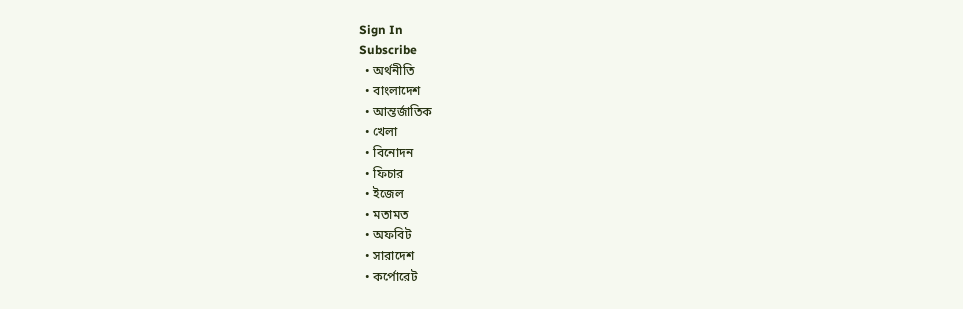Sign In
Subscribe
  • অর্থনীতি
  • বাংলাদেশ
  • আন্তর্জাতিক
  • খেলা
  • বিনোদন
  • ফিচার
  • ইজেল
  • মতামত
  • অফবিট
  • সারাদেশ
  • কর্পোরেট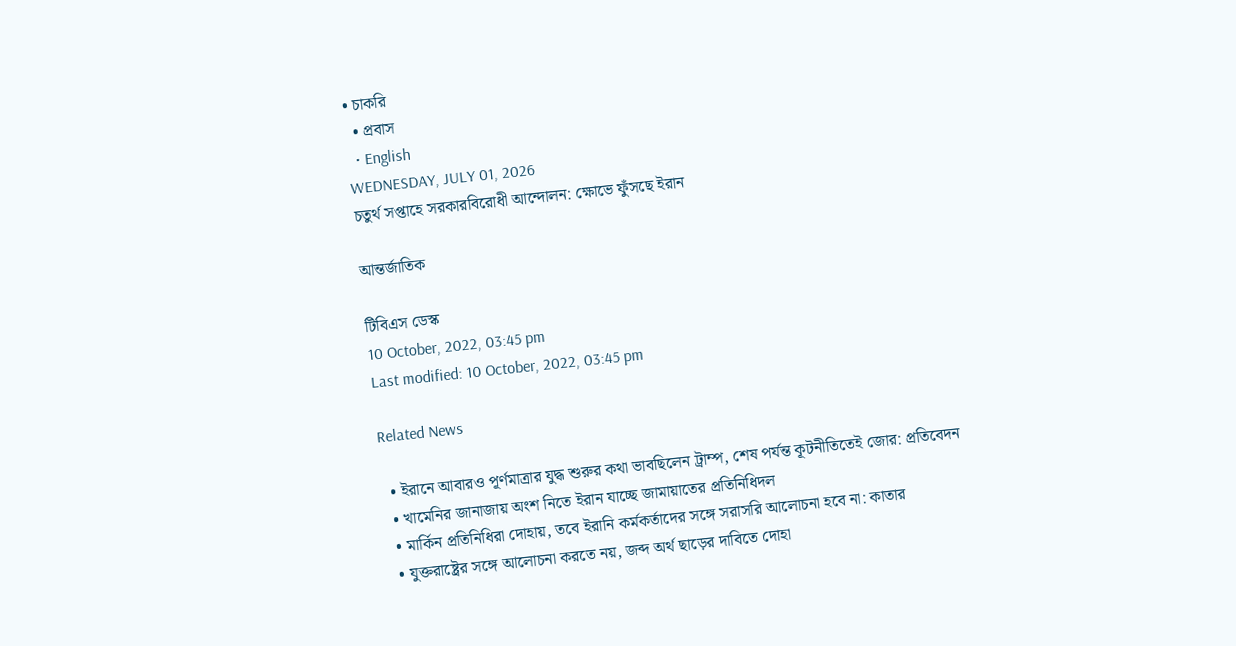• চাকরি
  • প্রবাস
  • English
WEDNESDAY, JULY 01, 2026
চতুর্থ সপ্তাহে সরকারবিরোধী আন্দোলন: ক্ষোভে ফুঁসছে ইরান

আন্তর্জাতিক

টিবিএস ডেস্ক
10 October, 2022, 03:45 pm
Last modified: 10 October, 2022, 03:45 pm

Related News

  • ইরানে আবারও পূর্ণমাত্রার যুদ্ধ শুরুর কথা ভাবছিলেন ট্রাম্প, শেষ পর্যন্ত কূটনীতিতেই জোর: প্রতিবেদন
  • খামেনির জানাজায় অংশ নিতে ইরান যাচ্ছে জামায়াতের প্রতিনিধিদল
  • মার্কিন প্রতিনিধিরা দোহায়, তবে ইরানি কর্মকর্তাদের সঙ্গে সরাসরি আলোচনা হবে না: কাতার
  • যুক্তরাষ্ট্রের সঙ্গে আলোচনা করতে নয়, জব্দ অর্থ ছাড়ের দাবিতে দোহা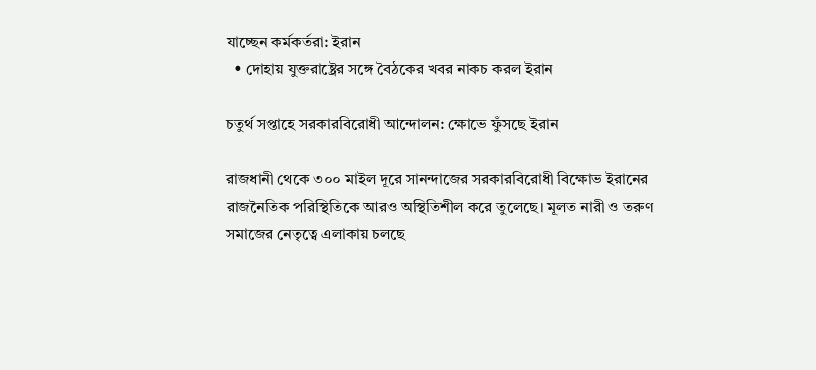যাচ্ছেন কর্মকর্তরা: ইরান
  • দোহায় যুক্তরাষ্ট্রের সঙ্গে বৈঠকের খবর নাকচ করল ইরান

চতুর্থ সপ্তাহে সরকারবিরোধী আন্দোলন: ক্ষোভে ফুঁসছে ইরান

রাজধানী থেকে ৩০০ মাইল দূরে সানন্দাজের সরকারবিরোধী বিক্ষোভ ইরানের রাজনৈতিক পরিস্থিতিকে আরও অস্থিতিশীল করে তুলেছে। মূলত নারী ও তরুণ সমাজের নেতৃত্বে এলাকায় চলছে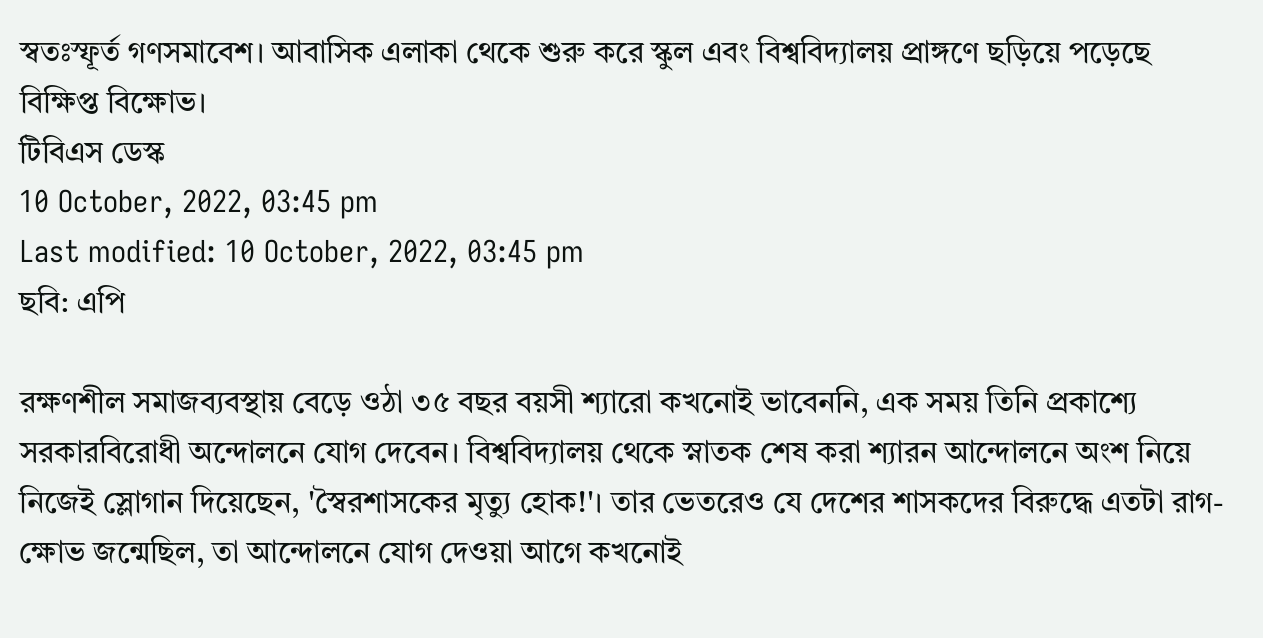স্বতঃস্ফূর্ত গণসমাবেশ। আবাসিক এলাকা থেকে শুরু করে স্কুল এবং বিশ্ববিদ্যালয় প্রাঙ্গণে ছড়িয়ে পড়েছে বিক্ষিপ্ত বিক্ষোভ।
টিবিএস ডেস্ক
10 October, 2022, 03:45 pm
Last modified: 10 October, 2022, 03:45 pm
ছবি: এপি

রক্ষণশীল সমাজব্যবস্থায় বেড়ে ওঠা ৩৫ বছর বয়সী শ্যারো কখনোই ভাবেননি, এক সময় তিনি প্রকাশ্যে সরকারবিরোধী অন্দোলনে যোগ দেবেন। বিশ্ববিদ্যালয় থেকে স্নাতক শেষ করা শ্যারন আন্দোলনে অংশ নিয়ে নিজেই স্লোগান দিয়েছেন, 'স্বৈরশাসকের মৃত্যু হোক!'। তার ভেতরেও যে দেশের শাসকদের বিরুদ্ধে এতটা রাগ-ক্ষোভ জন্মেছিল, তা আন্দোলনে যোগ দেওয়া আগে কখনোই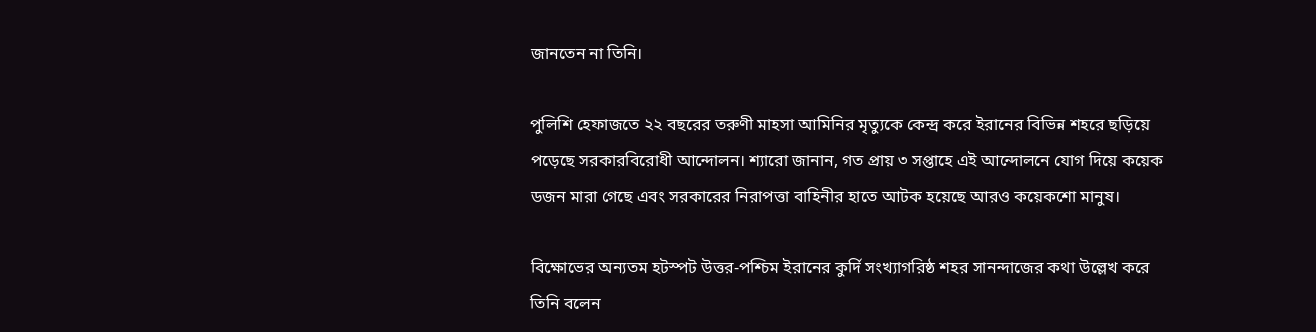জানতেন না তিনি।

পুলিশি হেফাজতে ২২ বছরের তরুণী মাহসা আমিনির মৃত্যুকে কেন্দ্র করে ইরানের বিভিন্ন শহরে ছড়িয়ে পড়েছে সরকারবিরোধী আন্দোলন। শ্যারো জানান, গত প্রায় ৩ সপ্তাহে এই আন্দোলনে যোগ দিয়ে কয়েক ডজন মারা গেছে এবং সরকারের নিরাপত্তা বাহিনীর হাতে আটক হয়েছে আরও কয়েকশো মানুষ।

বিক্ষোভের অন্যতম হটস্পট উত্তর-পশ্চিম ইরানের কুর্দি সংখ্যাগরিষ্ঠ শহর সানন্দাজের কথা উল্লেখ করে তিনি বলেন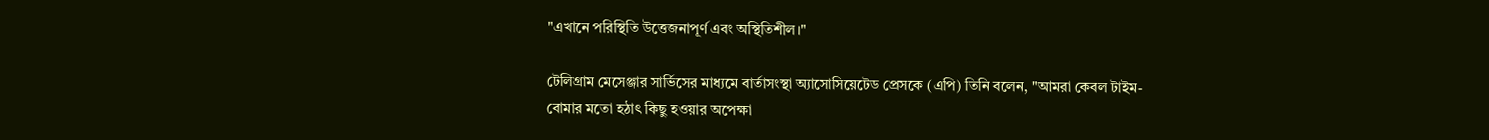"এখানে পরিস্থিতি উত্তেজনাপূর্ণ এবং অস্থিতিশীল।"

টেলিগ্রাম মেসেঞ্জার সার্ভিসের মাধ্যমে বার্তাসংস্থা অ্যাসোসিয়েটেড প্রেসকে (এপি) তিনি বলেন, "আমরা কেবল টাইম-বোমার মতো হঠাৎ কিছু হওয়ার অপেক্ষা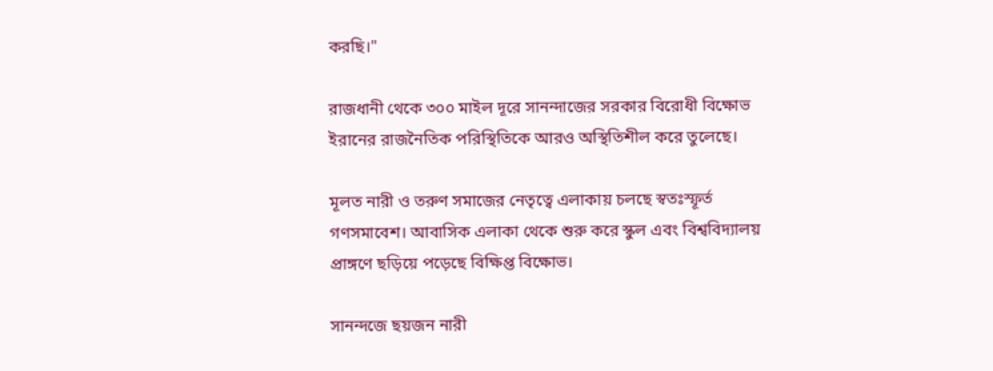করছি।"

রাজধানী থেকে ৩০০ মাইল দূরে সানন্দাজের সরকার বিরোধী বিক্ষোভ ইরানের রাজনৈতিক পরিস্থিতিকে আরও অস্থিতিশীল করে তুলেছে।

মূলত নারী ও তরুণ সমাজের নেতৃত্বে এলাকায় চলছে স্বতঃস্ফূর্ত গণসমাবেশ। আবাসিক এলাকা থেকে শুরু করে স্কুল এবং বিশ্ববিদ্যালয় প্রাঙ্গণে ছড়িয়ে পড়েছে বিক্ষিপ্ত বিক্ষোভ।

সানন্দজে ছয়জন নারী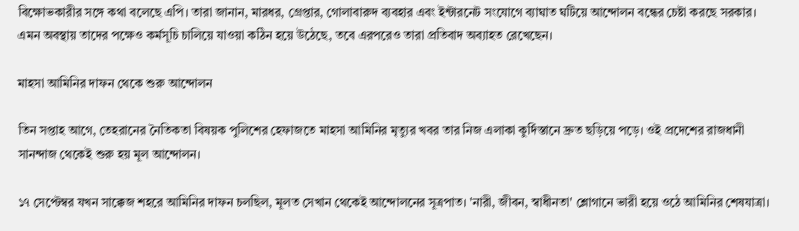বিক্ষোভকারীর সঙ্গে কথা বলেছে এপি। তারা জানান, মারধর, গ্রেপ্তার, গোলাবারুদ ব্যবহার এবং ইন্টারনেট সংযোগে ব্যাঘাত ঘটিয়ে আন্দোলন বন্ধের চেষ্টা করছে সরকার। এমন অবস্থায় তাদের পক্ষেও কর্মসূচি চালিয়ে যাওয়া কঠিন হয়ে উঠেছে, তবে এরপরেও তারা প্রতিবাদ অব্যাহত রেখেছেন।

মাহসা আমিনির দাফন থেকে শুরু আন্দোলন

তিন সপ্তাহ আগে, তেহরানের নৈতিকতা বিষয়ক পুলিশের হেফাজতে মাহসা আমিনির মৃত্যুর খবর তার নিজ এলাকা কুর্দিস্তানে দ্রুত ছড়িয়ে পড়ে। ওই প্রদেশের রাজধানী সানন্দাজ থেকেই শুরু হয় মূল আন্দোলন।

১৭ সেপ্টেম্বর যখন সাক্কেজ শহরে আমিনির দাফন চলছিল, মূলত সেখান থেকেই আন্দোলনের সূত্রপাত। 'নারী, জীবন, স্বাধীনতা' শ্লোগানে ভারী হয়ে ওঠে আমিনির শেষযাত্রা।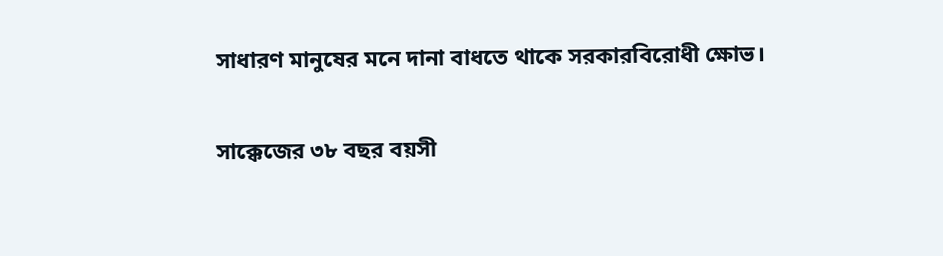সাধারণ মানুষের মনে দানা বাধতে থাকে সরকারবিরোধী ক্ষোভ।

সাক্কেজের ৩৮ বছর বয়সী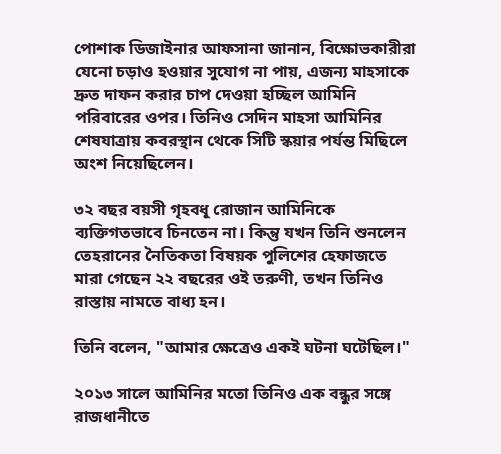পোশাক ডিজাইনার আফসানা জানান, বিক্ষোভকারীরা যেনো চড়াও হওয়ার সুযোগ না পায়, এজন্য মাহসাকে দ্রুত দাফন করার চাপ দেওয়া হচ্ছিল আমিনি পরিবারের ওপর। তিনিও সেদিন মাহসা আমিনির শেষযাত্রায় কবরস্থান থেকে সিটি স্কয়ার পর্যন্ত মিছিলে অংশ নিয়েছিলেন।

৩২ বছর বয়সী গৃহবধূ রোজান আমিনিকে ব্যক্তিগতভাবে চিনতেন না। কিন্তু যখন তিনি শুনলেন তেহরানের নৈতিকতা বিষয়ক পুলিশের হেফাজতে মারা গেছেন ২২ বছরের ওই তরুণী, তখন তিনিও রাস্তায় নামতে বাধ্য হন।

তিনি বলেন, "আমার ক্ষেত্রেও একই ঘটনা ঘটেছিল।"

২০১৩ সালে আমিনির মতো তিনিও এক বন্ধুর সঙ্গে রাজধানীতে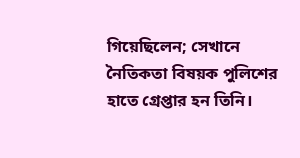গিয়েছিলেন; সেখানে নৈতিকতা বিষয়ক পুলিশের হাতে গ্রেপ্তার হন তিনি।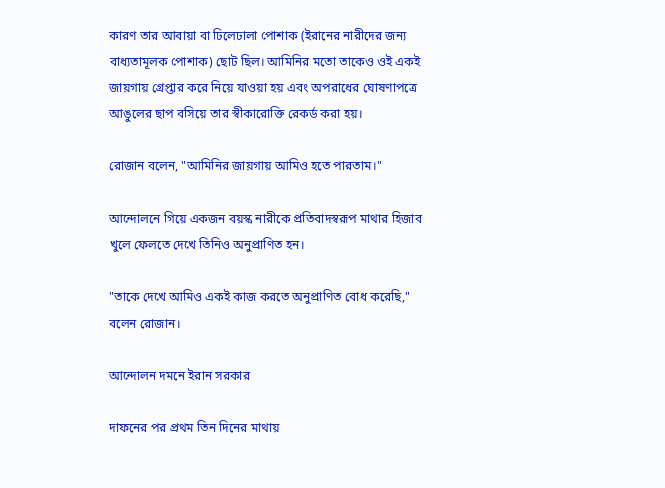কারণ তার আবায়া বা ঢিলেঢালা পোশাক (ইরানের নারীদের জন্য বাধ্যতামূলক পোশাক) ছোট ছিল। আমিনির মতো তাকেও ওই একই জায়গায় গ্রেপ্তার করে নিয়ে যাওয়া হয় এবং অপরাধের ঘোষণাপত্রে আঙুলের ছাপ বসিয়ে তার স্বীকারোক্তি রেকর্ড করা হয়।

রোজান বলেন, "আমিনির জায়গায় আমিও হতে পারতাম।"

আন্দোলনে গিয়ে একজন বয়স্ক নারীকে প্রতিবাদস্বরূপ মাথার হিজাব খুলে ফেলতে দেখে তিনিও অনুপ্রাণিত হন।

"তাকে দেখে আমিও একই কাজ করতে অনুপ্রাণিত বোধ করেছি," বলেন রোজান।

আন্দোলন দমনে ইরান সরকার

দাফনের পর প্রথম তিন দিনের মাথায়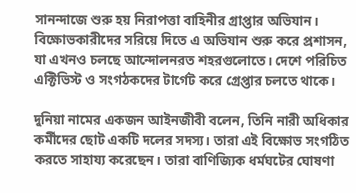সানন্দাজে শুরু হয় নিরাপত্তা বাহিনীর গ্রাপ্তার অভিযান। বিক্ষোভকারীদের সরিয়ে দিতে এ অভিযান শুরু করে প্রশাসন, যা এখনও চলছে আন্দোলনরত শহরগুলোতে। দেশে পরিচিত এক্টিভিস্ট ও সংগঠকদের টার্গেট করে গ্রেপ্তার চলতে থাকে।

দুনিয়া নামের একজন আইনজীবী বলেন, তিনি নারী অধিকার কর্মীদের ছোট একটি দলের সদস্য। তারা এই বিক্ষোভ সংগঠিত করতে সাহায্য করেছেন। তারা বাণিজ্যিক ধর্মঘটের ঘোষণা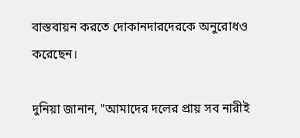বাস্তবায়ন করতে দোকানদারদেরকে অনুরোধও করেছেন।

দুনিয়া জানান, "আমাদের দলের প্রায় সব নারীই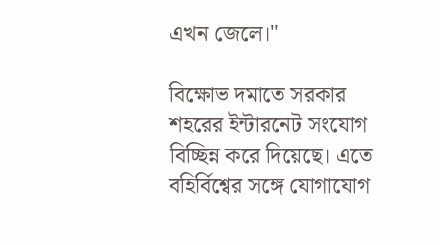এখন জেলে।"

বিক্ষোভ দমাতে সরকার শহরের ইন্টারনেট সংযোগ বিচ্ছিন্ন করে দিয়েছে। এতে বহির্বিশ্বের সঙ্গে যোগাযোগ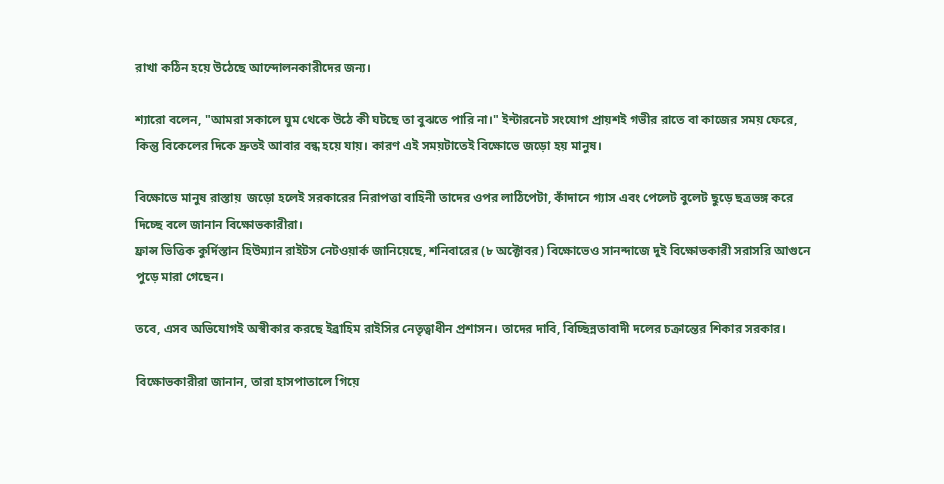রাখা কঠিন হয়ে উঠেছে আন্দোলনকারীদের জন্য।

শ্যারো বলেন, "আমরা সকালে ঘুম থেকে উঠে কী ঘটছে তা বুঝতে পারি না।" ইন্টারনেট সংযোগ প্রায়শই গভীর রাতে বা কাজের সময় ফেরে, কিন্তু বিকেলের দিকে দ্রুতই আবার বন্ধ হয়ে যায়। কারণ এই সময়টাতেই বিক্ষোভে জড়ো হয় মানুষ।

বিক্ষোভে মানুষ রাস্তায়  জড়ো হলেই সরকারের নিরাপত্তা বাহিনী তাদের ওপর লাঠিপেটা, কাঁদানে গ্যাস এবং পেলেট বুলেট ছুড়ে ছত্রভঙ্গ করে দিচ্ছে বলে জানান বিক্ষোভকারীরা।
ফ্রান্স ভিত্তিক কুর্দিস্তান হিউম্যান রাইটস নেটওয়ার্ক জানিয়েছে, শনিবারের (৮ অক্টোবর) বিক্ষোভেও সানন্দাজে দুই বিক্ষোভকারী সরাসরি আগুনে পুড়ে মারা গেছেন।

তবে, এসব অভিযোগই অস্বীকার করছে ইব্রাহিম রাইসির নেতৃত্বাধীন প্রশাসন। তাদের দাবি, বিচ্ছিন্নতাবাদী দলের চক্রান্তের শিকার সরকার।

বিক্ষোভকারীরা জানান, তারা হাসপাতালে গিয়ে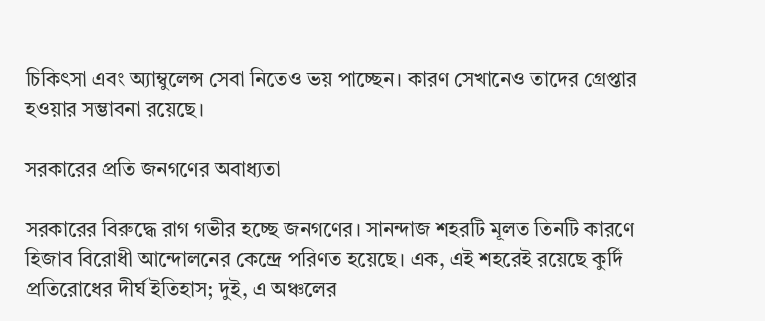চিকিৎসা এবং অ্যাম্বুলেন্স সেবা নিতেও ভয় পাচ্ছেন। কারণ সেখানেও তাদের গ্রেপ্তার হওয়ার সম্ভাবনা রয়েছে।

সরকারের প্রতি জনগণের অবাধ্যতা

সরকারের বিরুদ্ধে রাগ গভীর হচ্ছে জনগণের। সানন্দাজ শহরটি মূলত তিনটি কারণে হিজাব বিরোধী আন্দোলনের কেন্দ্রে পরিণত হয়েছে। এক, এই শহরেই রয়েছে কুর্দি প্রতিরোধের দীর্ঘ ইতিহাস; দুই, এ অঞ্চলের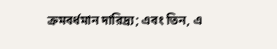ক্রমবর্ধমান দারিদ্র্য; এবং তিন, এ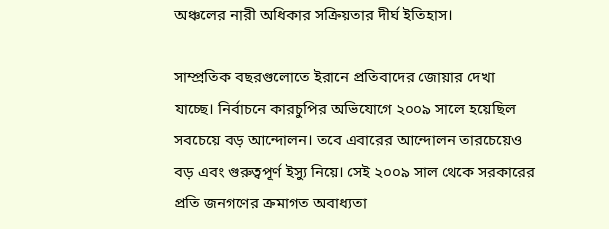অঞ্চলের নারী অধিকার সক্রিয়তার দীর্ঘ ইতিহাস।

সাম্প্রতিক বছরগুলোতে ইরানে প্রতিবাদের জোয়ার দেখা যাচ্ছে। নির্বাচনে কারচুপির অভিযোগে ২০০৯ সালে হয়েছিল সবচেয়ে বড় আন্দোলন। তবে এবারের আন্দোলন তারচেয়েও বড় এবং গুরুত্বপূর্ণ ইস্যু নিয়ে। সেই ২০০৯ সাল থেকে সরকারের প্রতি জনগণের ক্রমাগত অবাধ্যতা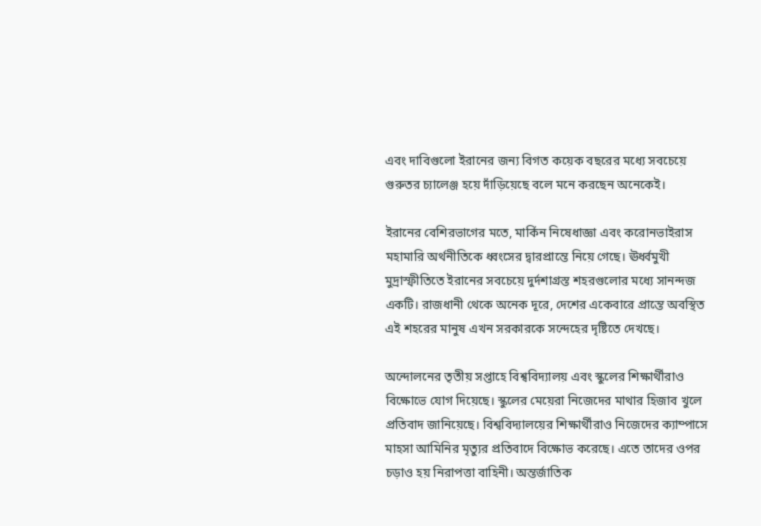এবং দাবিগুলো ইরানের জন্য বিগত কয়েক বছরের মধ্যে সবচেয়ে গুরুতর চ্যালেঞ্জ হয়ে দাঁড়িয়েছে বলে মনে করছেন অনেকেই।

ইরানের বেশিরভাগের মতে, মার্কিন নিষেধাজ্ঞা এবং করোনভাইরাস মহামারি অর্থনীতিকে ধ্বংসের দ্বারপ্রান্তে নিয়ে গেছে। ঊর্ধ্বমুখী মুদ্রাস্ফীতিতে ইরানের সবচেয়ে দুর্দশাগ্রস্ত শহরগুলোর মধ্যে সানন্দজ একটি। রাজধানী থেকে অনেক দূরে, দেশের একেবারে প্রান্তে অবস্থিত এই শহরের মানুষ এখন সরকারকে সন্দেহের দৃষ্টিতে দেখছে।

অন্দোলনের তৃতীয় সপ্তাহে বিশ্ববিদ্যালয় এবং স্কুলের শিক্ষার্থীরাও বিক্ষোভে যোগ দিয়েছে। স্কুলের মেয়েরা নিজেদের মাথার হিজাব খুলে প্রতিবাদ জানিয়েছে। বিশ্ববিদ্যালয়ের শিক্ষার্থীরাও নিজেদের ক্যাম্পাসে মাহসা আমিনির মৃত্যুর প্রতিবাদে বিক্ষোভ করেছে। এতে তাদের ওপর চড়াও হয় নিরাপত্তা বাহিনী। অন্তর্জাতিক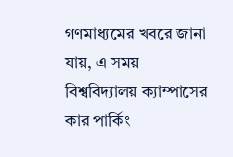গণমাধ্যমের খবরে জানা যায়, এ সময় বিশ্ববিদ্যালয় ক্যাম্পাসের কার পার্কিং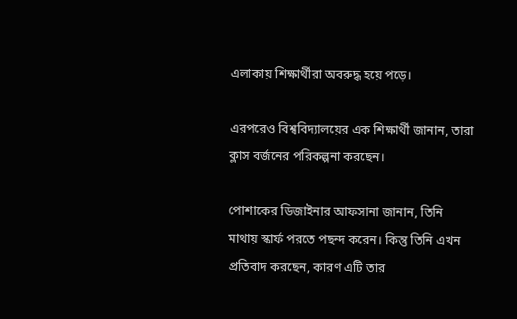এলাকায় শিক্ষার্থীরা অবরুদ্ধ হয়ে পড়ে।

এরপরেও বিশ্ববিদ্যালয়ের এক শিক্ষার্থী জানান, তারা ক্লাস বর্জনের পরিকল্পনা করছেন।

পোশাকের ডিজাইনার আফসানা জানান, তিনি মাথায় স্কার্ফ পরতে পছন্দ করেন। কিন্তু তিনি এখন প্রতিবাদ করছেন, কারণ এটি তার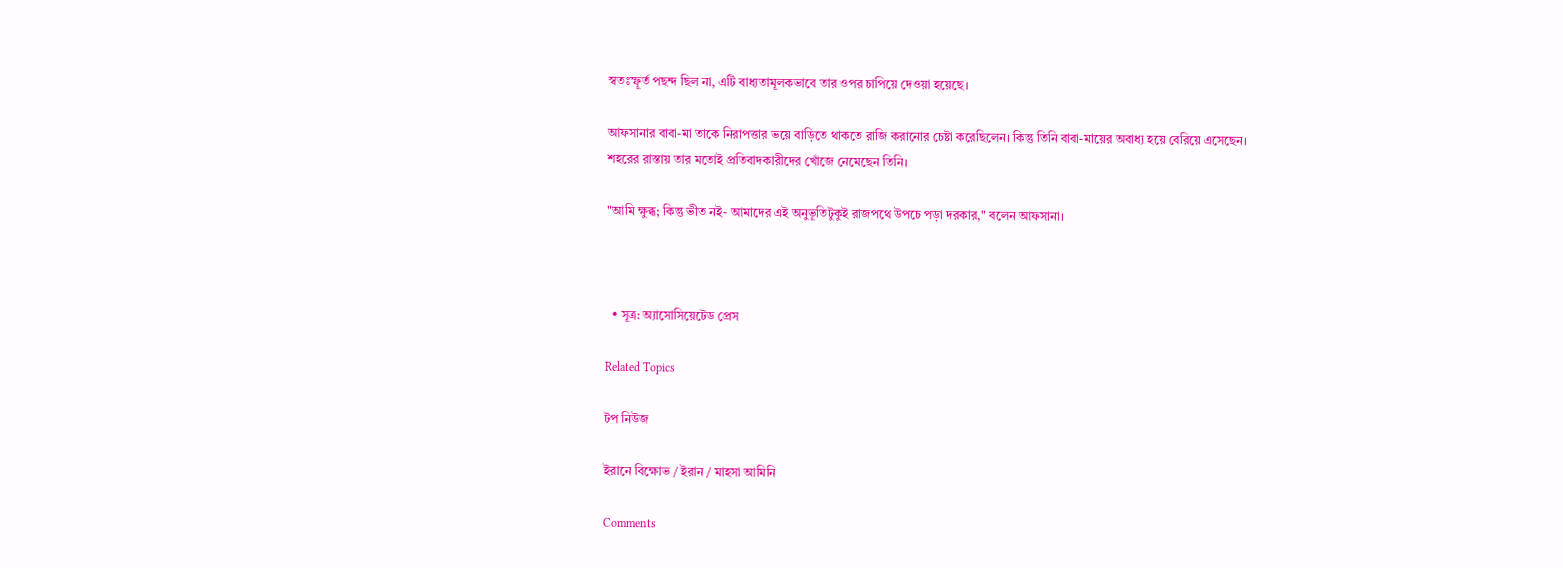স্বতঃস্ফূর্ত পছন্দ ছিল না, এটি বাধ্যতামূলকভাবে তার ওপর চাপিয়ে দেওয়া হয়েছে।

আফসানার বাবা-মা তাকে নিরাপত্তার ভয়ে বাড়িতে থাকতে রাজি করানোর চেষ্টা করেছিলেন। কিন্তু তিনি বাবা-মায়ের অবাধ্য হয়ে বেরিয়ে এসেছেন। শহরের রাস্তায় তার মতোই প্রতিবাদকারীদের খোঁজে নেমেছেন তিনি।

"আমি ক্ষুব্ধ; কিন্তু ভীত নই- আমাদের এই অনুভূতিটুকুই রাজপথে উপচে পড়া দরকার," বলেন আফসানা।



  • সূত্র: অ্যাসোসিয়েটেড প্রেস

Related Topics

টপ নিউজ

ইরানে বিক্ষোভ / ইরান / মাহসা আমিনি

Comments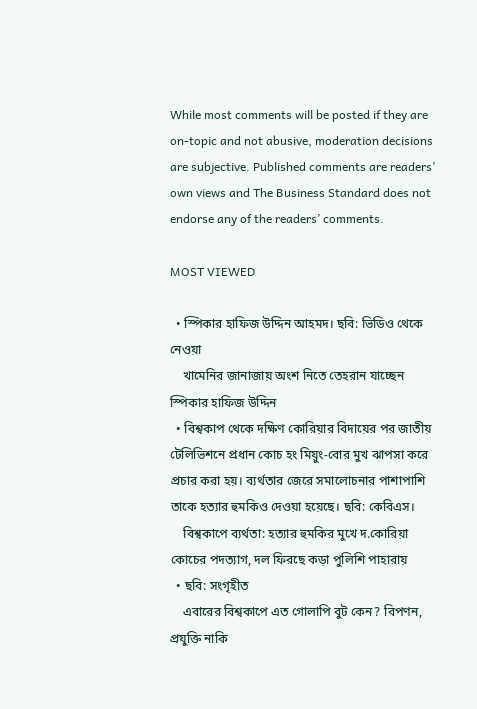While most comments will be posted if they are on-topic and not abusive, moderation decisions are subjective. Published comments are readers’ own views and The Business Standard does not endorse any of the readers’ comments.

MOST VIEWED

  • স্পিকার হাফিজ উদ্দিন আহমদ। ছবি: ভিডিও থেকে নেওয়া
    খামেনির জানাজায় অংশ নিতে তেহরান যাচ্ছেন স্পিকার হাফিজ উদ্দিন
  • বিশ্বকাপ থেকে দক্ষিণ কোরিয়ার বিদায়ের পর জাতীয় টেলিভিশনে প্রধান কোচ হং মিয়ুং-বোর মুখ ঝাপসা করে প্রচার করা হয়। ব্যর্থতার জেরে সমালোচনার পাশাপাশি তাকে হত্যার হুমকিও দেওয়া হয়েছে। ছবি: কেবিএস।
    বিশ্বকাপে ব্যর্থতা: হত্যার হুমকির মুখে দ.কোরিয়া কোচের পদত্যাগ, দল ফিরছে কড়া পুলিশি পাহারায়
  • ছবি: সংগৃহীত
    এবারের বিশ্বকাপে এত গোলাপি বুট কেন? বিপণন, প্রযুক্তি নাকি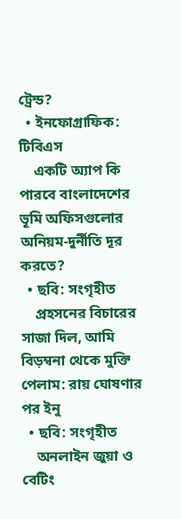ট্রেন্ড?
  • ইনফোগ্রাফিক: টিবিএস
    একটি অ্যাপ কি পারবে বাংলাদেশের ভূমি অফিসগুলোর অনিয়ম-দুর্নীতি দূর করতে?
  • ছবি: সংগৃহীত
    প্রহসনের বিচারের সাজা দিল, আমি বিড়ম্বনা থেকে মুক্তি পেলাম: রায় ঘোষণার পর ইনু
  • ছবি: সংগৃহীত
    অনলাইন জুয়া ও বেটিং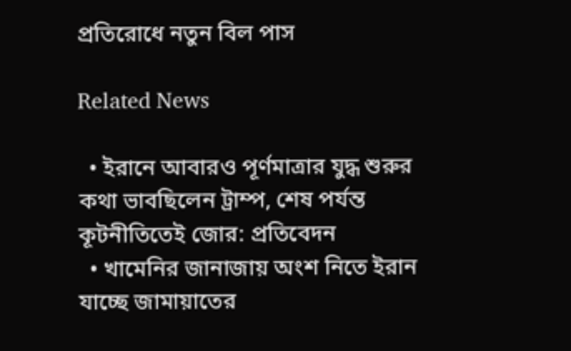প্রতিরোধে নতুন বিল পাস

Related News

  • ইরানে আবারও পূর্ণমাত্রার যুদ্ধ শুরুর কথা ভাবছিলেন ট্রাম্প, শেষ পর্যন্ত কূটনীতিতেই জোর: প্রতিবেদন
  • খামেনির জানাজায় অংশ নিতে ইরান যাচ্ছে জামায়াতের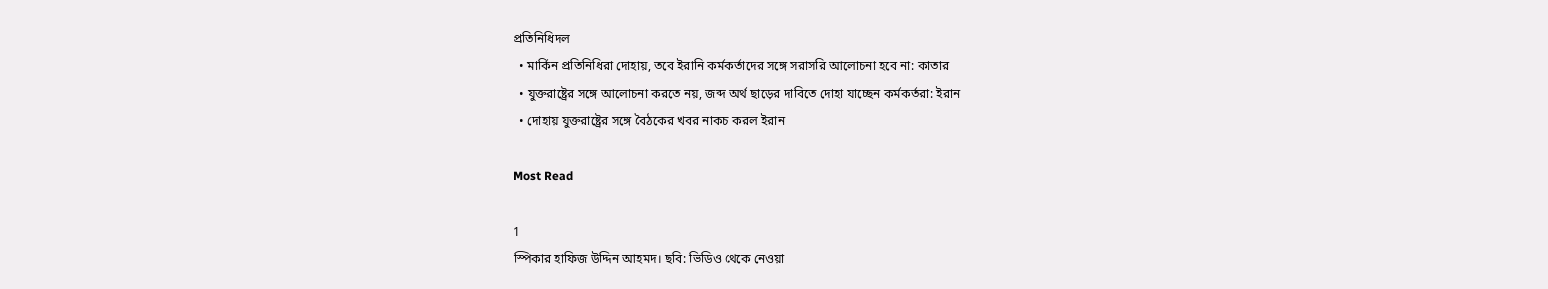প্রতিনিধিদল
  • মার্কিন প্রতিনিধিরা দোহায়, তবে ইরানি কর্মকর্তাদের সঙ্গে সরাসরি আলোচনা হবে না: কাতার
  • যুক্তরাষ্ট্রের সঙ্গে আলোচনা করতে নয়, জব্দ অর্থ ছাড়ের দাবিতে দোহা যাচ্ছেন কর্মকর্তরা: ইরান
  • দোহায় যুক্তরাষ্ট্রের সঙ্গে বৈঠকের খবর নাকচ করল ইরান

Most Read

1
স্পিকার হাফিজ উদ্দিন আহমদ। ছবি: ভিডিও থেকে নেওয়া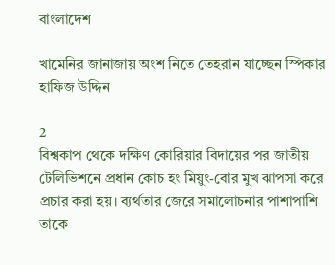বাংলাদেশ

খামেনির জানাজায় অংশ নিতে তেহরান যাচ্ছেন স্পিকার হাফিজ উদ্দিন

2
বিশ্বকাপ থেকে দক্ষিণ কোরিয়ার বিদায়ের পর জাতীয় টেলিভিশনে প্রধান কোচ হং মিয়ুং-বোর মুখ ঝাপসা করে প্রচার করা হয়। ব্যর্থতার জেরে সমালোচনার পাশাপাশি তাকে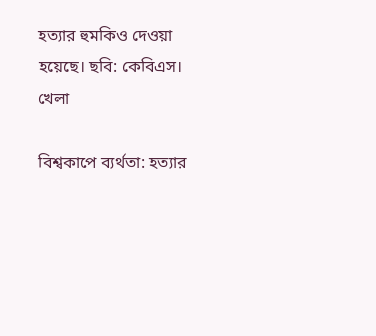হত্যার হুমকিও দেওয়া হয়েছে। ছবি: কেবিএস।
খেলা

বিশ্বকাপে ব্যর্থতা: হত্যার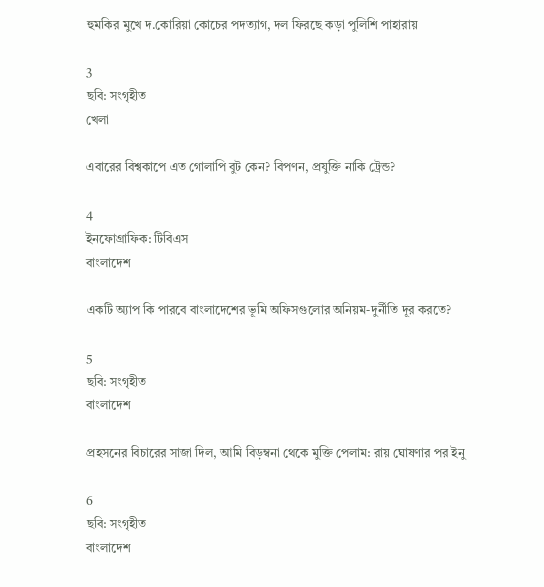হুমকির মুখে দ.কোরিয়া কোচের পদত্যাগ, দল ফিরছে কড়া পুলিশি পাহারায়

3
ছবি: সংগৃহীত
খেলা

এবারের বিশ্বকাপে এত গোলাপি বুট কেন? বিপণন, প্রযুক্তি নাকি ট্রেন্ড?

4
ইনফোগ্রাফিক: টিবিএস
বাংলাদেশ

একটি অ্যাপ কি পারবে বাংলাদেশের ভূমি অফিসগুলোর অনিয়ম-দুর্নীতি দূর করতে?

5
ছবি: সংগৃহীত
বাংলাদেশ

প্রহসনের বিচারের সাজা দিল, আমি বিড়ম্বনা থেকে মুক্তি পেলাম: রায় ঘোষণার পর ইনু

6
ছবি: সংগৃহীত
বাংলাদেশ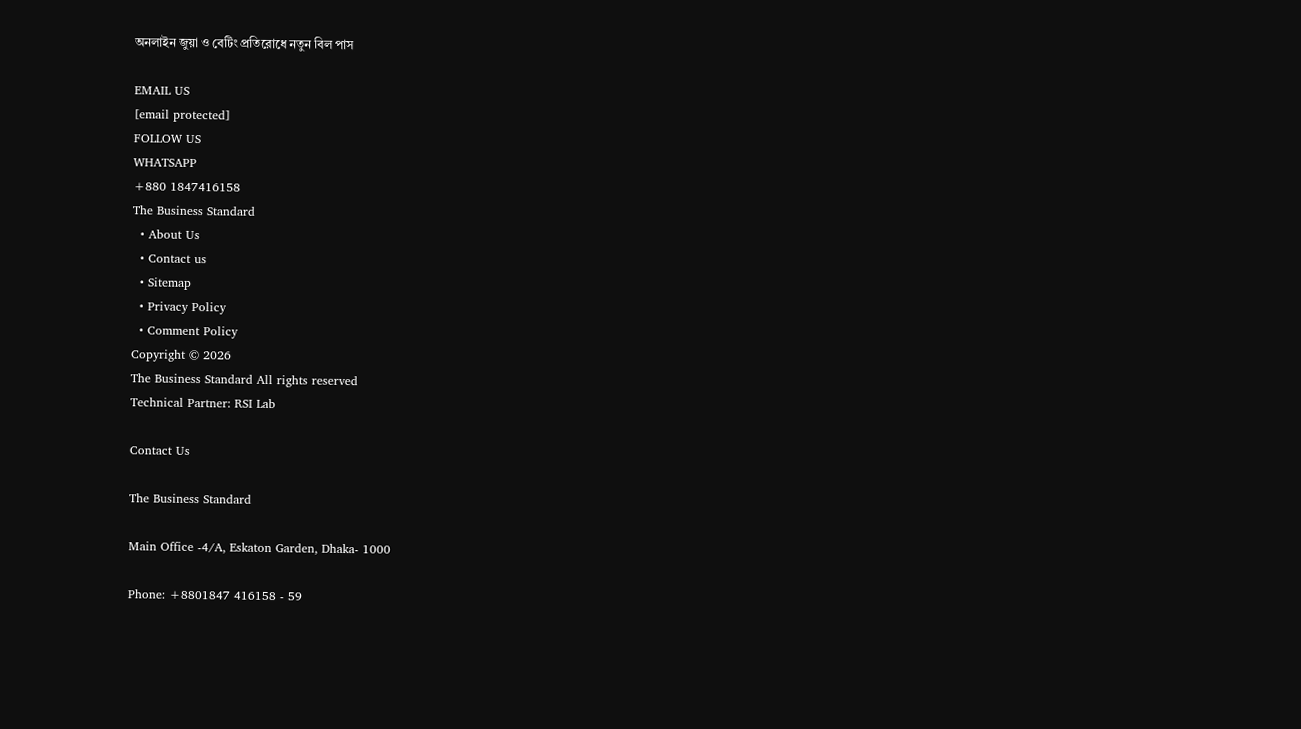অনলাইন জুয়া ও বেটিং প্রতিরোধে নতুন বিল পাস

EMAIL US
[email protected]
FOLLOW US
WHATSAPP
+880 1847416158
The Business Standard
  • About Us
  • Contact us
  • Sitemap
  • Privacy Policy
  • Comment Policy
Copyright © 2026
The Business Standard All rights reserved
Technical Partner: RSI Lab

Contact Us

The Business Standard

Main Office -4/A, Eskaton Garden, Dhaka- 1000

Phone: +8801847 416158 - 59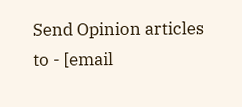Send Opinion articles to - [email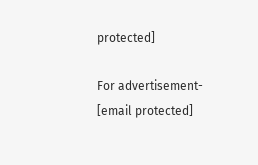protected]

For advertisement- [email protected]